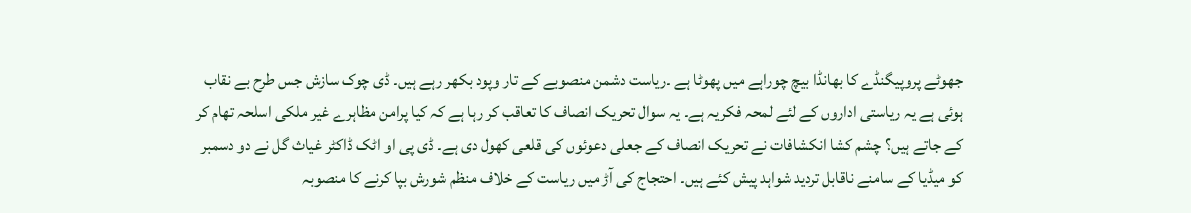جھوٹے پروپیگنڈے کا بھانڈا بیچ چوراہے میں پھوٹا ہے ۔ریاست دشمن منصوبے کے تار وپود بکھر رہے ہیں۔ ڈی چوک سازش جس طرح بے نقاب ہوئی ہے یہ ریاستی اداروں کے لئے لمحہ فکریہ ہے۔ یہ سوال تحریک انصاف کا تعاقب کر رہا ہے کہ کیا پرامن مظاہرے غیر ملکی اسلحہ تھام کر کے جاتے ہیں؟ چشم کشا انکشافات نے تحریک انصاف کے جعلی دعوئوں کی قلعی کھول دی ہے۔ ڈی پی او اٹک ڈاکٹر غیاث گل نے دو دسمبر کو میڈیا کے سامنے ناقابل تردید شواہد پیش کئے ہیں۔ احتجاج کی آڑ میں ریاست کے خلاف منظم شورش بپا کرنے کا منصوبہ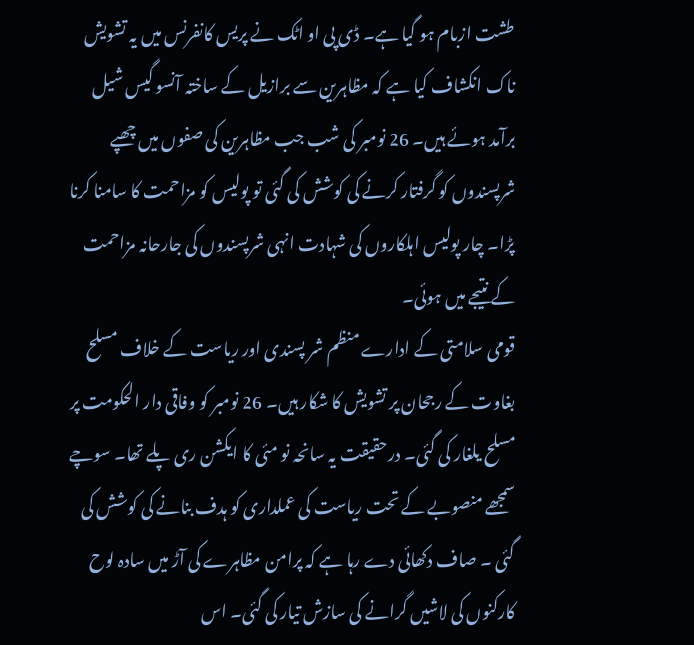طشت ازبام ہو گیا ہے۔ ڈی پی او اٹک نے پریس کانفرنس میں یہ تشویش ناک انکشاف کیا ہے کہ مظاہرین سے برازیل کے ساختہ آنسو گیس شیل برآمد ہوئے ہیں۔ 26 نومبر کی شب جب مظاہرین کی صفوں میں چھپے شرپسندوں کو گرفتار کرنے کی کوشش کی گئی تو پولیس کو مزاحمت کا سامنا کرنا پڑا۔ چار پولیس اہلکاروں کی شہادت انہی شرپسندوں کی جارحانہ مزاحمت کے نتیجے میں ہوئی۔
قومی سلامتی کے ادارے منظم شر پسندی اور ریاست کے خلاف مسلح بغاوت کے رجحان پر تشویش کا شکار ہیں۔ 26 نومبر کو وفاقی دار الحکومت پر مسلح یلغار کی گئی۔ درحقیقت یہ سانحہ نو مئی کا ایکشن ری پلے تھا۔ سوچے سمجھے منصوبے کے تحت ریاست کی عملداری کو ہدف بنانے کی کوشش کی گئی ۔ صاف دکھائی دے رہا ہے کہ پرامن مظاہرے کی آڑ میں سادہ لوح کارکنوں کی لاشیں گرانے کی سازش تیار کی گئی۔ اس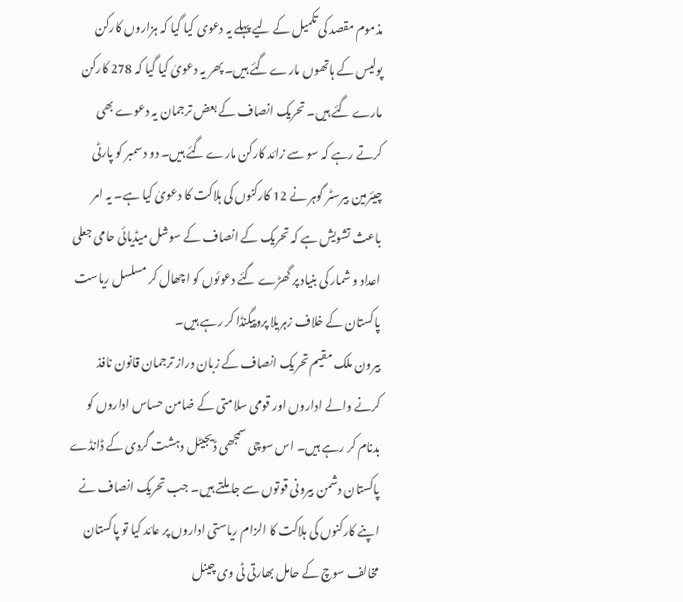مذموم مقصد کی تکمیل کے لیے پہلے یہ دعوی کیا گیا کہ ہزاروں کارکن پولیس کے ہاتھوں مارے گئے ہیں۔ پھر یہ دعویٰ کیا گیا کہ 278 کارکن مارے گئے ہیں۔ تحریک انصاف کے بعض ترجمان یہ دعوے بھی کرتے رہے کہ سو سے زائد کارکن مارے گئے ہیں۔ دو دسمبر کو پارٹی چیئرمین بیرسٹر گوہر نے 12 کارکنوں کی ہلاکت کا دعویٰ کیا ہے۔ یہ امر باعث تشویش ہے کہ تحریک کے انصاف کے سوشل میڈیائی حامی جعلی اعداد و شمار کی بنیاد پر گھڑے گئے دعوئوں کو اچھال کر مسلسل ریاست پاکستان کے خلاف زہریلا پروپیگنڈا کر رہے ہیں۔
بیرون ملک مقیم تحریک انصاف کے زبان دراز ترجمان قانون نافذ کرنے والے اداروں اور قومی سلامتی کے ضامن حساس اداروں کو بدنام کر رہے ہیں۔ اس سوچی سمجھی ڈیجیٹل دہشت گردی کے ڈانڈے پاکستان دشمن بیرونی قوتوں سے جا ملتے ہیں۔ جب تحریک انصاف نے اپنے کارکنوں کی ہلاکت کا الزام ریاستی اداروں پر عائد کیا تو پاکستان مخالف سوچ کے حامل بھارتی ٹی وی چینل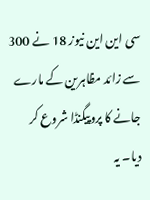سی این این نیوز 18 نے 300 سے زائد مظاہرین کے مارے جانے کا پروپیگنڈا شروع کر دیا۔ یہ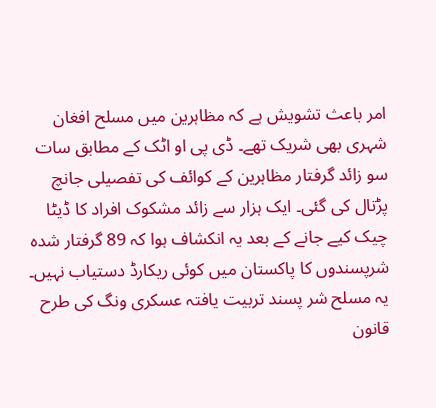امر باعث تشویش ہے کہ مظاہرین میں مسلح افغان شہری بھی شریک تھے۔ ڈی پی او اٹک کے مطابق سات سو زائد گرفتار مظاہرین کے کوائف کی تفصیلی جانچ پڑتال کی گئی۔ ایک ہزار سے زائد مشکوک افراد کا ڈیٹا چیک کیے جانے کے بعد یہ انکشاف ہوا کہ 89 گرفتار شدہ شرپسندوں کا پاکستان میں کوئی ریکارڈ دستیاب نہیں۔ یہ مسلح شر پسند تربیت یافتہ عسکری ونگ کی طرح قانون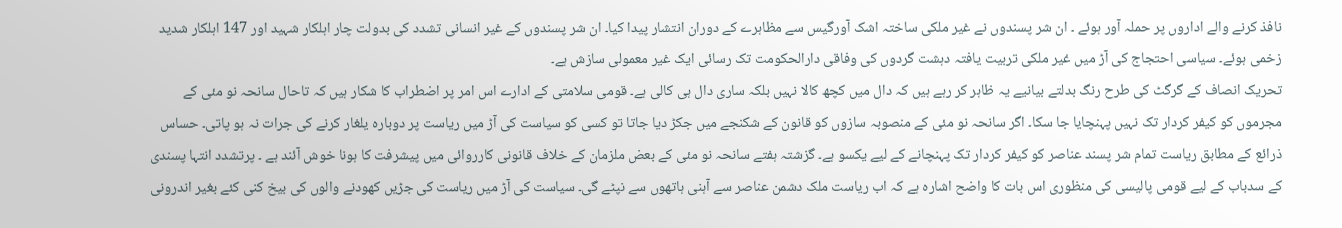نافذ کرنے والے اداروں پر حملہ آور ہوئے ۔ ان شر پسندوں نے غیر ملکی ساختہ اشک آورگیس سے مظاہرے کے دوران انتشار پیدا کیا۔ ان شر پسندوں کے غیر انسانی تشدد کی بدولت چار اہلکار شہید اور 147 اہلکار شدید زخمی ہوئے۔ سیاسی احتجاج کی آڑ میں غیر ملکی تربیت یافتہ دہشت گردوں کی وفاقی دارالحکومت تک رسائی ایک غیر معمولی سازش ہے۔
تحریک انصاف کے گرگٹ کی طرح رنگ بدلتے بیانیے یہ ظاہر کر رہے ہیں کہ دال میں کچھ کالا نہیں بلکہ ساری دال ہی کالی ہے۔ قومی سلامتی کے ادارے اس امر پر اضطراب کا شکار ہیں کہ تاحال سانحہ نو مئی کے مجرموں کو کیفر کردار تک نہیں پہنچایا جا سکا۔ اگر سانحہ نو مئی کے منصوبہ سازوں کو قانون کے شکنجے میں جکڑ دیا جاتا تو کسی کو سیاست کی آڑ میں ریاست پر دوبارہ یلغار کرنے کی جرات نہ ہو پاتی۔ حساس ذرائع کے مطابق ریاست تمام شر پسند عناصر کو کیفر کردار تک پہنچانے کے لیے یکسو ہے۔ گزشتہ ہفتے سانحہ نو مئی کے بعض ملزمان کے خلاف قانونی کارروائی میں پیشرفت کا ہونا خوش آئند ہے ۔ پرتشدد انتہا پسندی کے سدباب کے لیے قومی پالیسی کی منظوری اس بات کا واضح اشارہ ہے کہ اب ریاست ملک دشمن عناصر سے آہنی ہاتھوں سے نپٹے گی۔ سیاست کی آڑ میں ریاست کی جڑیں کھودنے والوں کی بیخ کنی کئے بغیر اندرونی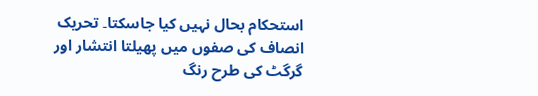استحکام بحال نہیں کیا جاسکتا۔ تحریک انصاف کی صفوں میں پھیلتا انتشار اور گرگٹ کی طرح رنگ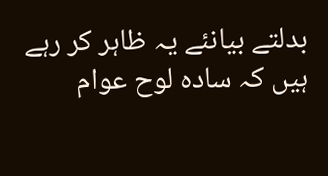بدلتے بیانئے یہ ظاہر کر رہے ہیں کہ سادہ لوح عوام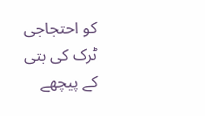کو احتجاجی ٹرک کی بتی کے پیچھے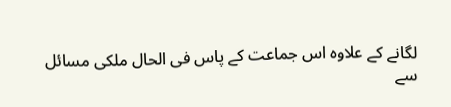لگانے کے علاوہ اس جماعت کے پاس فی الحال ملکی مسائل سے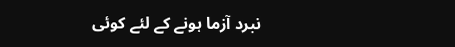نبرد آزما ہونے کے لئے کوئی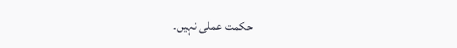حکمت عملی نہیں۔